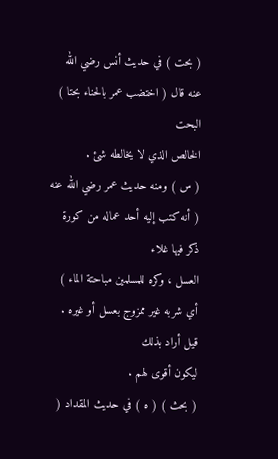( بحت ) في حديث أنس رضي الله عنه قال ( اختضب عمر بالحناء بحتا ) البحت
الخالص الذي لا يخالطه شئ .
( س ) ومنه حديث عمر رضي الله عنه ( أنه كتب إليه أحد عماله من كورة ذكر فيها غلاء
العسل ، وكره للمسلمين مباحتة الماء ) أي شربه غير ممزوج بعسل أو غيره . قيل أراد بذلك
ليكون أقوى لهم .
( بحث ) ( ه ) في حديث المقداد (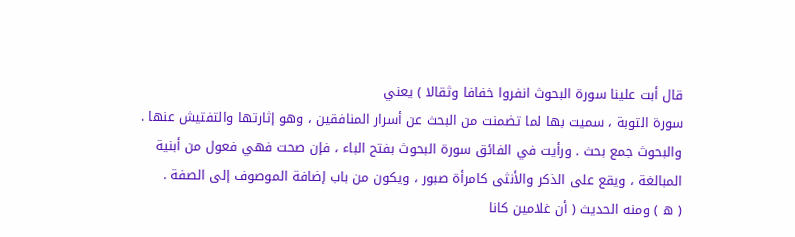قال أبت علينا سورة البحوث انفروا خفافا وثقالا ) يعني
سورة التوبة ، سميت بها لما تضمنت من البحث عن أسرار المنافقين ، وهو إثارتها والتفتيش عنها .
والبحوث جمع بحث . ورأيت في الفائق سورة البحوث بفتح الباء ، فإن صحت فهي فعول من أبنية
المبالغة ، ويقع على الذكر والأنثى كامرأة صبور ، ويكون من باب إضافة الموصوف إلى الصفة .
( ه ) ومنه الحديث ( أن غلامين كانا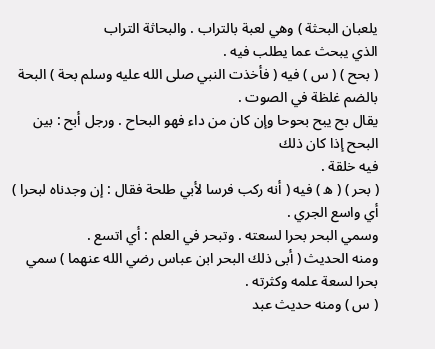يلعبان البحثة ) وهي لعبة بالتراب . والبحاثة التراب
الذي يبحث عما يطلب فيه .
( بحح ) ( س ) فيه ( فأخذت النبي صلى الله عليه وسلم بحة ) البحة بالضم غلظة في الصوت .
يقال بح يبح بحوحا وإن كان من داء فهو البحاح . ورجل أبح : بين البحح إذا كان ذلك
فيه خلقة .
( بحر ) ( ه ) فيه ( أنه ركب فرسا لأبي طلحة فقال : إن وجدناه لبحرا ) أي واسع الجري .
وسمي البحر بحرا لسعته . وتبحر في العلم : أي اتسع .
ومنه الحديث ( أبى ذلك البحر ابن عباس رضي الله عنهما ) سمي بحرا لسعة علمه وكثرته .
( س ) ومنه حديث عبد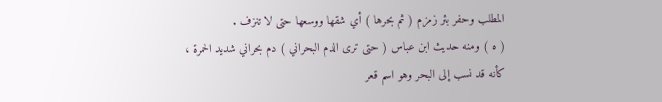المطلب وحفر بئر زمزم ( ثم بحرها ) أي شقها ووسعها حتى لا تنزف .
( ه ) ومنه حديث ابن عباس ( حتى ترى الدم البحراني ) دم بحراني شديد الحمرة ،
كأنه قد نسب إلى البحر وهو اسم قعر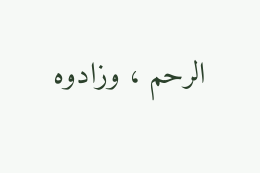الرحم ، وزادوه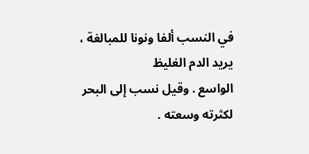في النسب ألفا ونونا للمبالغة ، يريد الدم الغليظ
الواسع . وقيل نسب إلى البحر لكثرته وسعته .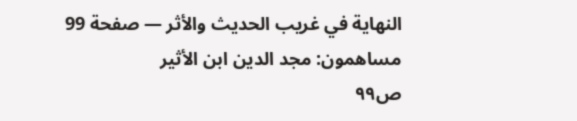النهاية في غريب الحديث والأثر — صفحة 99
مساهمون: مجد الدين ابن الأثير
ص٩٩